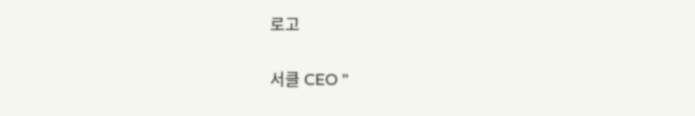로고

서클 CEO "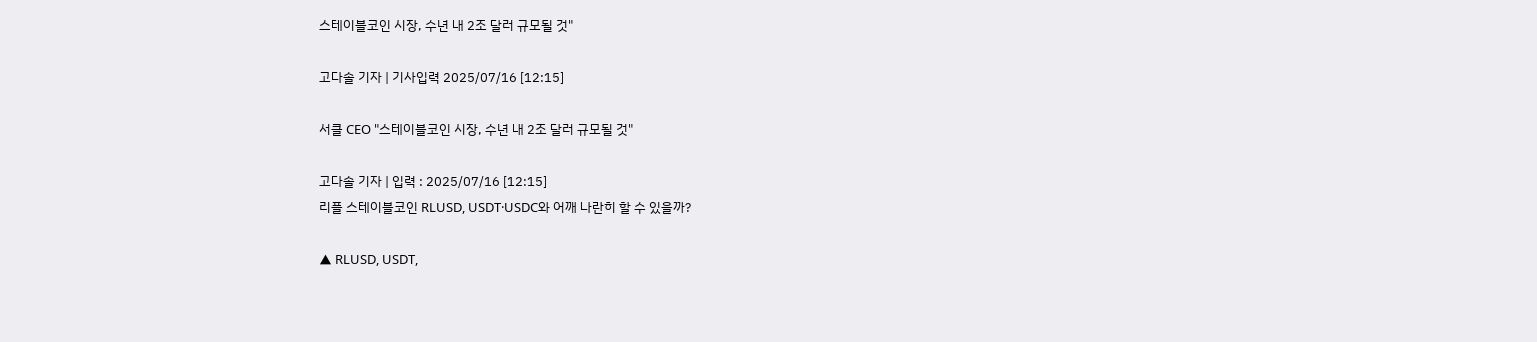스테이블코인 시장, 수년 내 2조 달러 규모될 것"

고다솔 기자 | 기사입력 2025/07/16 [12:15]

서클 CEO "스테이블코인 시장, 수년 내 2조 달러 규모될 것"

고다솔 기자 | 입력 : 2025/07/16 [12:15]
리플 스테이블코인 RLUSD, USDT·USDC와 어깨 나란히 할 수 있을까?

▲ RLUSD, USDT,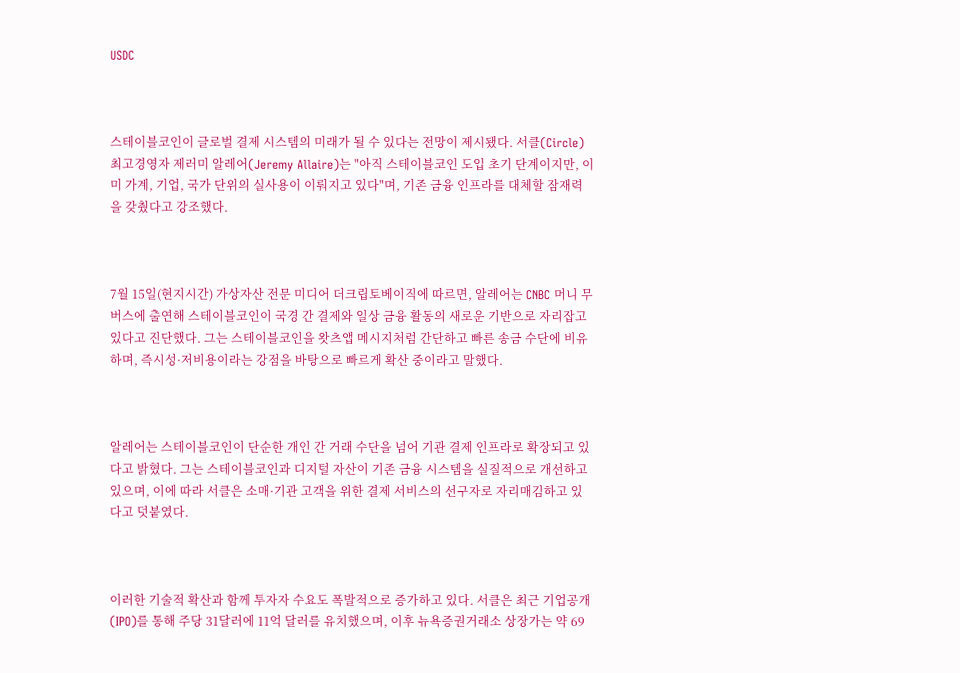USDC



스테이블코인이 글로벌 결제 시스템의 미래가 될 수 있다는 전망이 제시됐다. 서클(Circle) 최고경영자 제러미 알레어(Jeremy Allaire)는 "아직 스테이블코인 도입 초기 단계이지만, 이미 가계, 기업, 국가 단위의 실사용이 이뤄지고 있다"며, 기존 금융 인프라를 대체할 잠재력을 갖췄다고 강조했다.



7월 15일(현지시간) 가상자산 전문 미디어 더크립토베이직에 따르면, 알레어는 CNBC 머니 무버스에 출연해 스테이블코인이 국경 간 결제와 일상 금융 활동의 새로운 기반으로 자리잡고 있다고 진단했다. 그는 스테이블코인을 왓츠앱 메시지처럼 간단하고 빠른 송금 수단에 비유하며, 즉시성·저비용이라는 강점을 바탕으로 빠르게 확산 중이라고 말했다.



알레어는 스테이블코인이 단순한 개인 간 거래 수단을 넘어 기관 결제 인프라로 확장되고 있다고 밝혔다. 그는 스테이블코인과 디지털 자산이 기존 금융 시스템을 실질적으로 개선하고 있으며, 이에 따라 서클은 소매·기관 고객을 위한 결제 서비스의 선구자로 자리매김하고 있다고 덧붙였다.



이러한 기술적 확산과 함께 투자자 수요도 폭발적으로 증가하고 있다. 서클은 최근 기업공개(IPO)를 통해 주당 31달러에 11억 달러를 유치했으며, 이후 뉴욕증권거래소 상장가는 약 69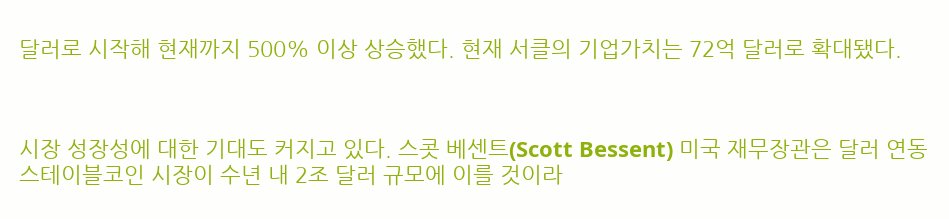달러로 시작해 현재까지 500% 이상 상승했다. 현재 서클의 기업가치는 72억 달러로 확대됐다.



시장 성장성에 대한 기대도 커지고 있다. 스콧 베센트(Scott Bessent) 미국 재무장관은 달러 연동 스테이블코인 시장이 수년 내 2조 달러 규모에 이를 것이라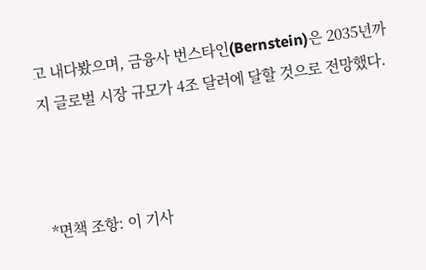고 내다봤으며, 금융사 번스타인(Bernstein)은 2035년까지 글로벌 시장 규모가 4조 달러에 달할 것으로 전망했다.



*면책 조항: 이 기사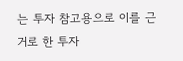는 투자 참고용으로 이를 근거로 한 투자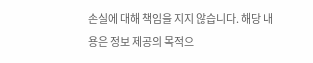손실에 대해 책임을 지지 않습니다. 해당 내용은 정보 제공의 목적으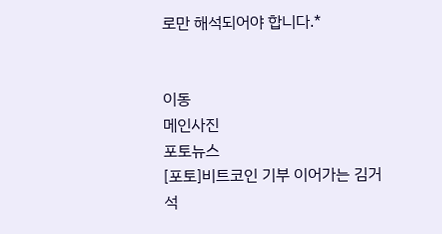로만 해석되어야 합니다.*


이동
메인사진
포토뉴스
[포토]비트코인 기부 이어가는 김거석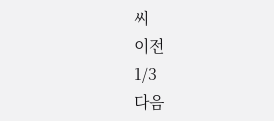씨
이전
1/3
다음